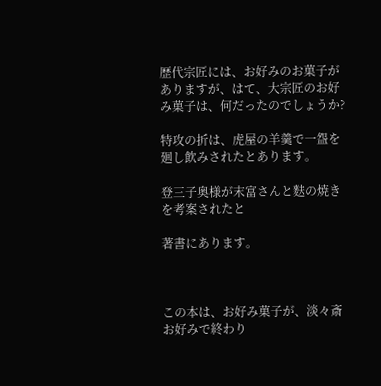歴代宗匠には、お好みのお菓子がありますが、はて、大宗匠のお好み菓子は、何だったのでしょうか?

特攻の折は、虎屋の羊羹で一盌を廻し飲みされたとあります。

登三子奥様が末富さんと麩の焼きを考案されたと

著書にあります。



この本は、お好み菓子が、淡々斎お好みで終わり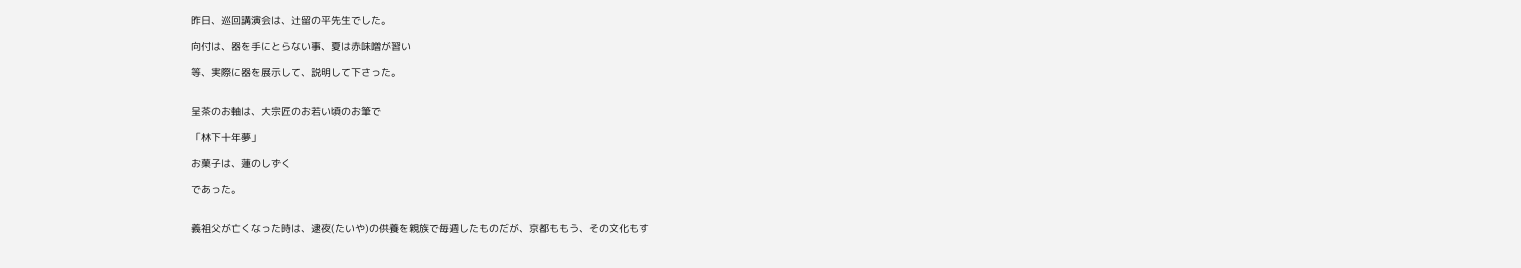昨日、巡回講演会は、辻留の平先生でした。

向付は、器を手にとらない事、夏は赤味噌が習い

等、実際に器を展示して、説明して下さった。


呈茶のお軸は、大宗匠のお若い頃のお筆で

「林下十年夢」

お菓子は、蓮のしずく

であった。


義祖父が亡くなった時は、逮夜(たいや)の供養を親族で毎週したものだが、京都ももう、その文化もす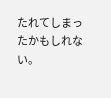たれてしまったかもしれない。